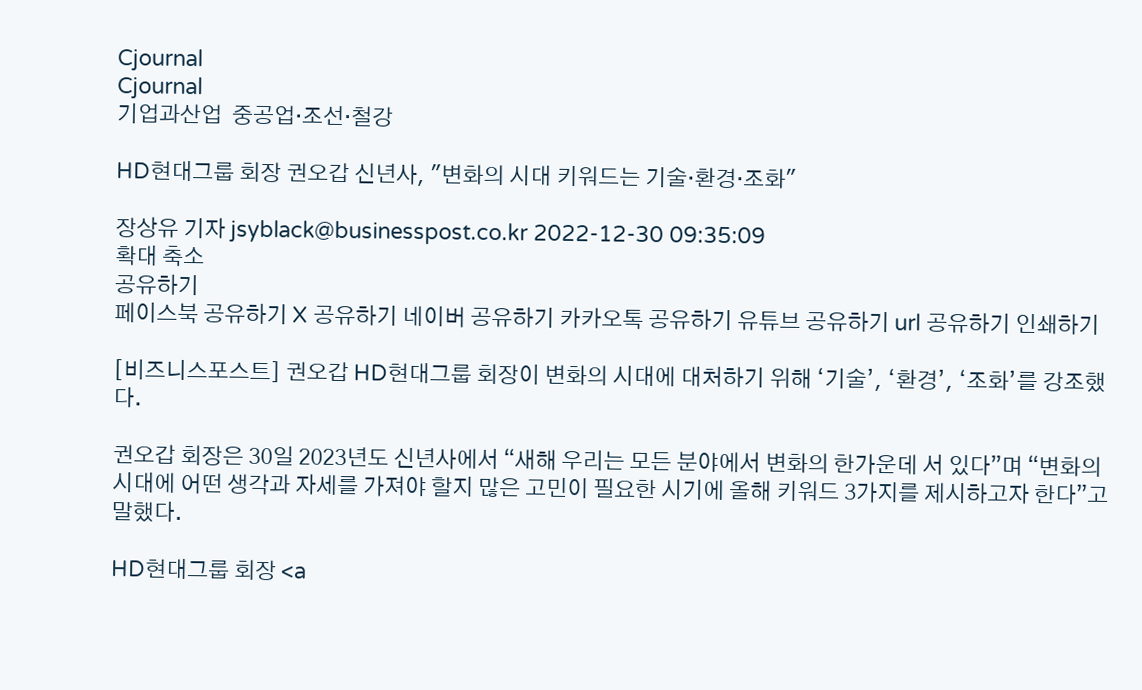Cjournal
Cjournal
기업과산업  중공업·조선·철강

HD현대그룹 회장 권오갑 신년사, "변화의 시대 키워드는 기술·환경·조화"

장상유 기자 jsyblack@businesspost.co.kr 2022-12-30 09:35:09
확대 축소
공유하기
페이스북 공유하기 X 공유하기 네이버 공유하기 카카오톡 공유하기 유튜브 공유하기 url 공유하기 인쇄하기

[비즈니스포스트] 권오갑 HD현대그룹 회장이 변화의 시대에 대처하기 위해 ‘기술’, ‘환경’, ‘조화’를 강조했다.

권오갑 회장은 30일 2023년도 신년사에서 “새해 우리는 모든 분야에서 변화의 한가운데 서 있다”며 “변화의 시대에 어떤 생각과 자세를 가져야 할지 많은 고민이 필요한 시기에 올해 키워드 3가지를 제시하고자 한다”고 말했다.

HD현대그룹 회장 <a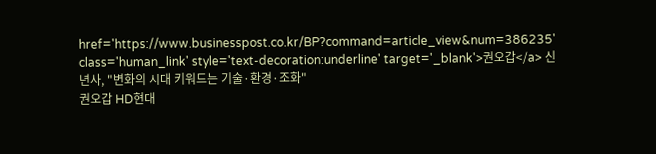href='https://www.businesspost.co.kr/BP?command=article_view&num=386235' class='human_link' style='text-decoration:underline' target='_blank'>권오갑</a> 신년사, "변화의 시대 키워드는 기술·환경·조화"
권오갑 HD현대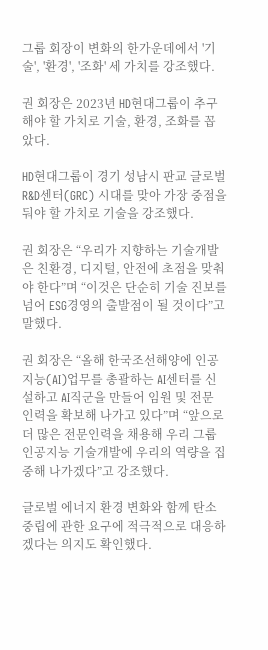그룹 회장이 변화의 한가운데에서 '기술', '환경', '조화' 세 가치를 강조했다.

권 회장은 2023년 HD현대그룹이 추구해야 할 가치로 기술, 환경, 조화를 꼽았다.

HD현대그룹이 경기 성남시 판교 글로벌R&D센터(GRC) 시대를 맞아 가장 중점을 둬야 할 가치로 기술을 강조했다.

권 회장은 “우리가 지향하는 기술개발은 친환경, 디지털, 안전에 초점을 맞춰야 한다”며 “이것은 단순히 기술 진보를 넘어 ESG경영의 출발점이 될 것이다”고 말했다.

권 회장은 “올해 한국조선해양에 인공지능(AI)업무를 총괄하는 AI센터를 신설하고 AI직군을 만들어 임원 및 전문 인력을 확보해 나가고 있다”며 “앞으로 더 많은 전문인력을 채용해 우리 그룹 인공지능 기술개발에 우리의 역량을 집중해 나가겠다”고 강조했다.

글로벌 에너지 환경 변화와 함께 탄소중립에 관한 요구에 적극적으로 대응하겠다는 의지도 확인했다.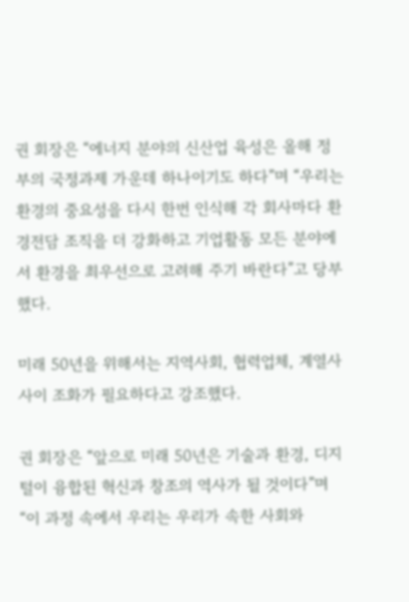권 회장은 “에너지 분야의 신산업 육성은 올해 정부의 국정과제 가운데 하나이기도 하다”며 “우리는 환경의 중요성을 다시 한번 인식해 각 회사마다 환경전담 조직을 더 강화하고 기업활동 모든 분야에서 환경을 최우선으로 고려해 주기 바란다”고 당부했다.

미래 50년을 위해서는 지역사회, 협력업체, 계열사 사이 조화가 필요하다고 강조했다.

권 회장은 “앞으로 미래 50년은 기술과 환경, 디지털이 융합된 혁신과 창조의 역사가 될 것이다”며 “이 과정 속에서 우리는 우리가 속한 사회와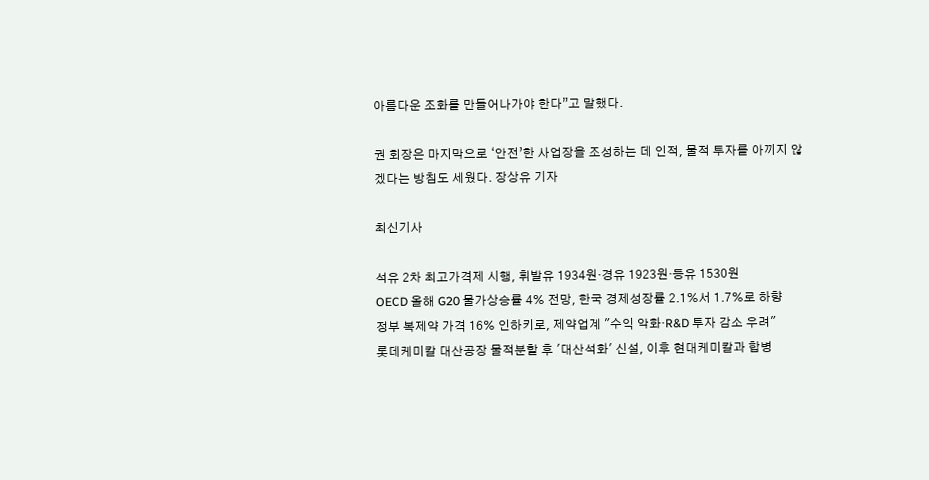아름다운 조화를 만들어나가야 한다”고 말했다.

권 회장은 마지막으로 ‘안전’한 사업장을 조성하는 데 인적, 물적 투자를 아끼지 않겠다는 방침도 세웠다. 장상유 기자

최신기사

석유 2차 최고가격제 시행, 휘발유 1934원·경유 1923원·등유 1530원
OECD 올해 G20 물가상승률 4% 전망, 한국 경제성장률 2.1%서 1.7%로 하향
정부 복제약 가격 16% 인하키로, 제약업계 "수익 악화·R&D 투자 감소 우려"
롯데케미칼 대산공장 물적분할 후 '대산석화' 신설, 이후 현대케미칼과 합병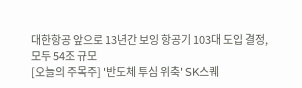대한항공 앞으로 13년간 보잉 항공기 103대 도입 결정, 모두 54조 규모
[오늘의 주목주] '반도체 투심 위축' SK스퀘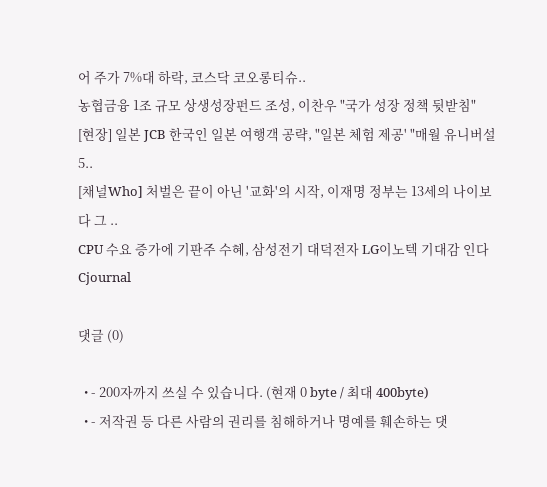어 주가 7%대 하락, 코스닥 코오롱티슈..
농협금융 1조 규모 상생성장펀드 조성, 이찬우 "국가 성장 정책 뒷받침"
[현장] 일본 JCB 한국인 일본 여행객 공략, "일본 체험 제공' "매월 유니버설 5..
[채널Who] 처벌은 끝이 아닌 '교화'의 시작, 이재명 정부는 13세의 나이보다 그 ..
CPU 수요 증가에 기판주 수혜, 삼성전기 대덕전자 LG이노텍 기대감 인다
Cjournal

댓글 (0)

  • - 200자까지 쓰실 수 있습니다. (현재 0 byte / 최대 400byte)
  • - 저작권 등 다른 사람의 권리를 침해하거나 명예를 훼손하는 댓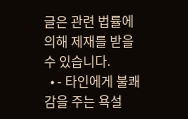글은 관련 법률에 의해 제재를 받을 수 있습니다.
  • - 타인에게 불쾌감을 주는 욕설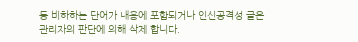등 비하하는 단어가 내용에 포함되거나 인신공격성 글은 관리자의 판단에 의해 삭제 합니다.